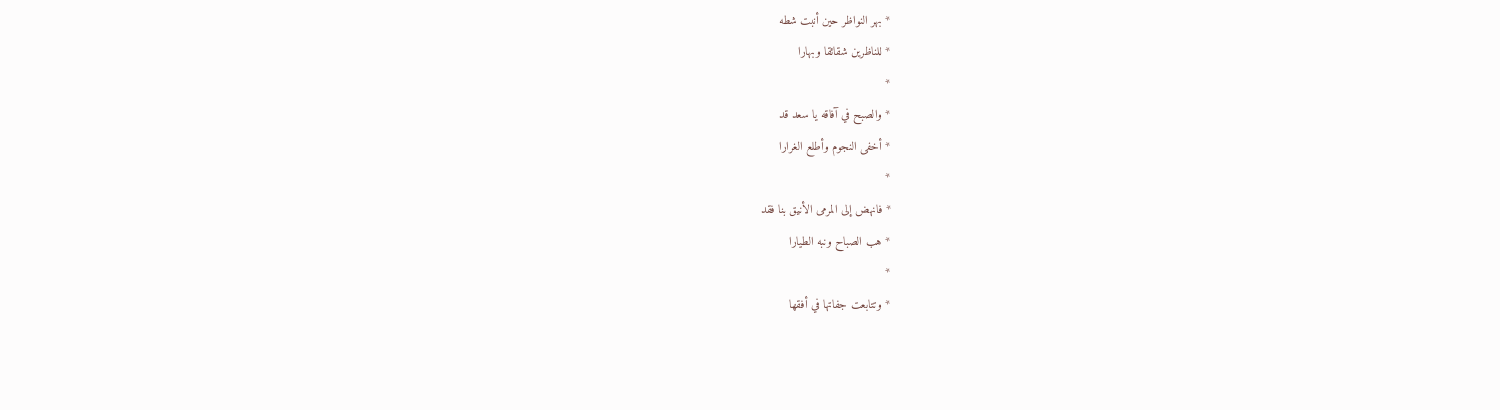* بهر النواظر حين أنبت شطه
* للناظرين شقائقا وبهارا
*
* والصبح في آفاقه يا سعد قد
* أخفى النجوم وأطلع الغرارا
*
* فانهض إلى المرمى الأنيق بنا فقد
* هب الصباح ونبه الطيارا
*
* وتتابعت جفاتها في أفقها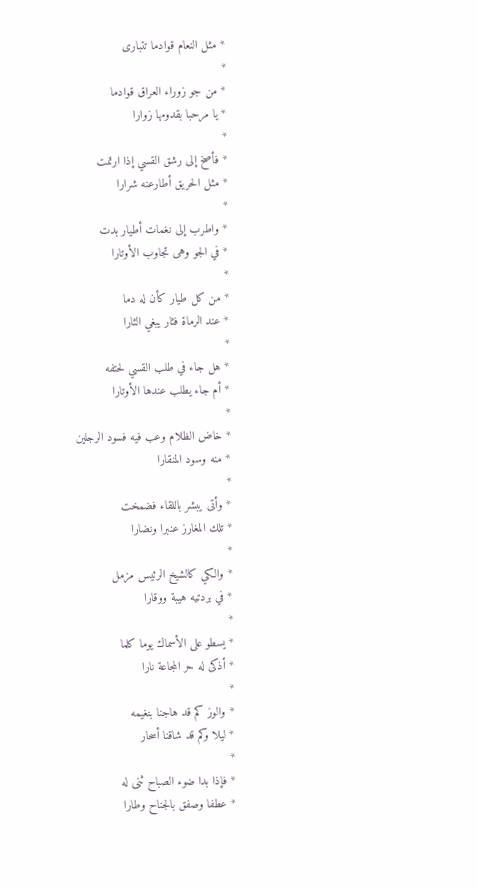* مثل النعام قوادما تتبارى
*
* من جو زوراء العراق قوادما
* يا مرحبا بقدومها زوارا
*
* فأصخ إلى رشق القسي إذا ارتمت
* مثل الحريق أطارعنه شرارا
*
* واطرب إلى نغمات أطيار بدت
* في الجو وهى تجاوب الأوتارا
*
* من كل طيار كأن له دما
* عند الرماة فثار يبغي الثارا
*
* هل جاء في طلب القسي لحتفه
* أم جاء يطلب عندها الأوتارا
*
* خاض الظلام وعب فيه فسود الرجلين
* منه وسود المنقارا
*
* وأتى يبشر باللقاء فضمخت
* تلك المغارز عنبرا ونضارا
*
* والكي كالشيخ الرئيس مزمل
* في بردتيه هيبة ووقارا
*
* يسطو على الأسماك يوما كلما
* أذكى له حر المجاعة نارا
*
* والوز كم قد هاجنا بنغيمه
* ليلا وكم قد شاقنا أسحار
*
* فإذا بدا ضوء الصباح ثنى له
* عطفا وصفق بالجناح وطارا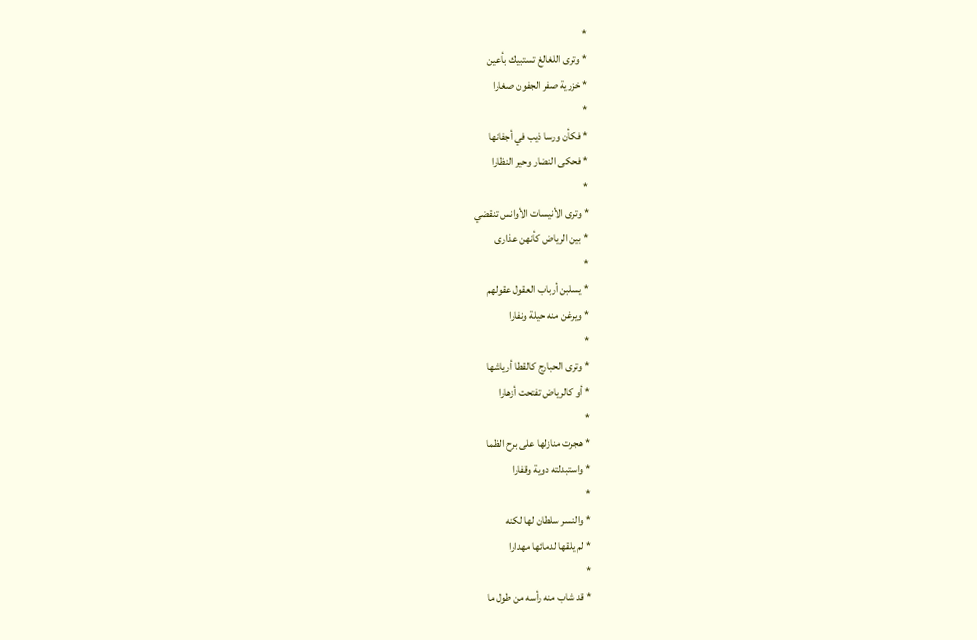*
* وترى اللغالغ تستبيك بأعين
* خزرية صفر الجفون صغارا
*
* فكأن ورسا ذيب في أجفانها
* فحكى النضار وحير النظارا
*
* وترى الأنيسات الأوانس تنقضي
* بين الرياض كأنهن عذارى
*
* يسلبن أرباب العقول عقولهم
* ويرغن منه حيلة ونفارا
*
* وترى الحبارج كالقطا أرياشها
* أو كالرياض تفتحت أزهارا
*
* هجرت منازلها على برح الظما
* واستبدلته دوية وقفارا
*
* والنسر سلطان لها لكنه
* لم يلقها لدمائها مهدارا
*
* قد شاب منه رأسه من طول ما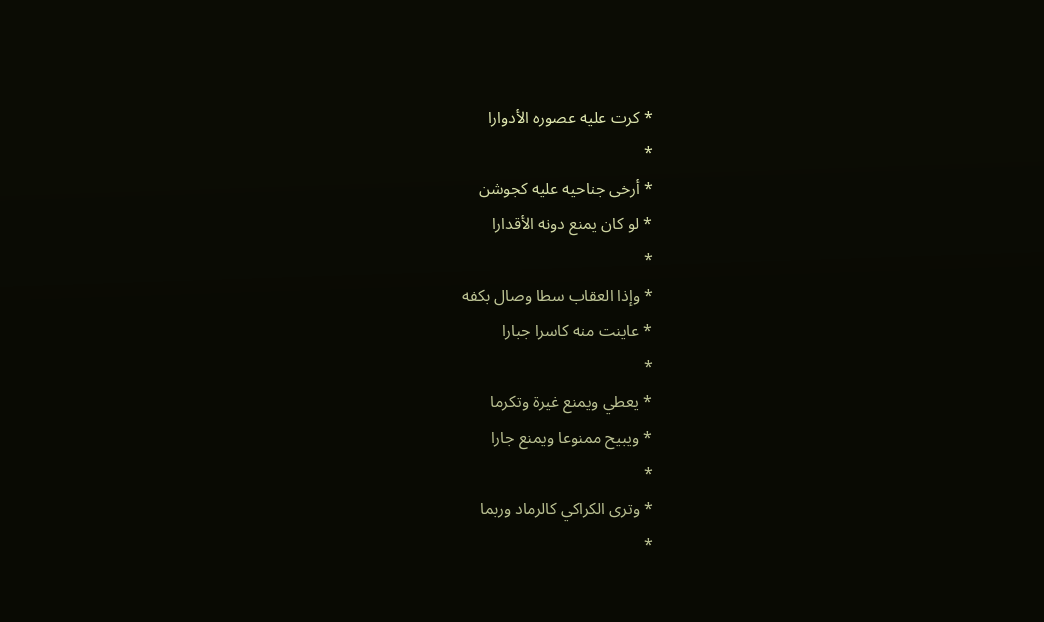* كرت عليه عصوره الأدوارا
*
* أرخى جناحيه عليه كجوشن
* لو كان يمنع دونه الأقدارا
*
* وإذا العقاب سطا وصال بكفه
* عاينت منه كاسرا جبارا
*
* يعطي ويمنع غيرة وتكرما
* ويبيح ممنوعا ويمنع جارا
*
* وترى الكراكي كالرماد وربما
*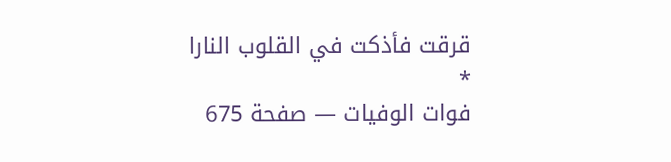قرقت فأذكت في القلوب النارا
*
فوات الوفيات — صفحة 675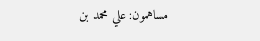مساهمون: علي محمد بن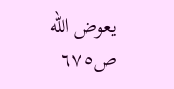يعوض الله
ص٦٧٥